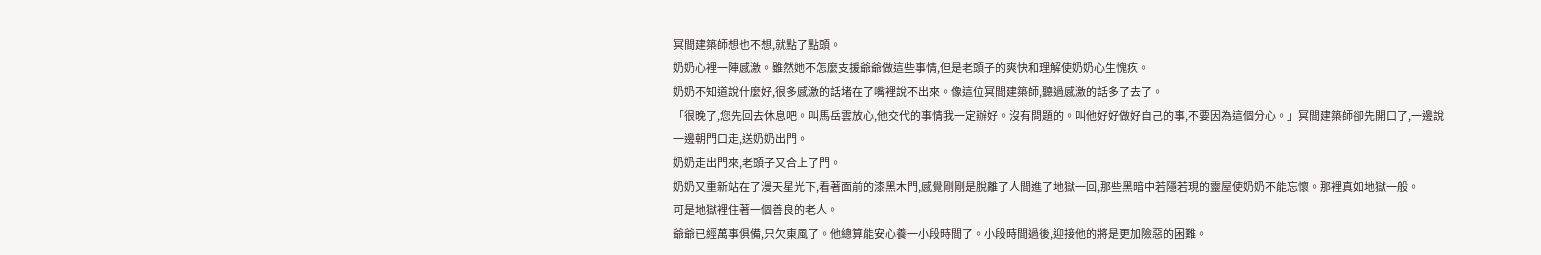冥間建築師想也不想,就點了點頭。
奶奶心裡一陣感激。雖然她不怎麼支援爺爺做這些事情,但是老頭子的爽快和理解使奶奶心生愧疚。
奶奶不知道說什麼好,很多感激的話堵在了嘴裡說不出來。像這位冥間建築師,聽過感激的話多了去了。
「很晚了,您先回去休息吧。叫馬岳雲放心,他交代的事情我一定辦好。沒有問題的。叫他好好做好自己的事,不要因為這個分心。」冥間建築師卻先開口了,一邊說一邊朝門口走,送奶奶出門。
奶奶走出門來,老頭子又合上了門。
奶奶又重新站在了漫天星光下,看著面前的漆黑木門,感覺剛剛是脫離了人間進了地獄一回,那些黑暗中若隱若現的靈屋使奶奶不能忘懷。那裡真如地獄一般。
可是地獄裡住著一個善良的老人。
爺爺已經萬事俱備,只欠東風了。他總算能安心養一小段時間了。小段時間過後,迎接他的將是更加險惡的困難。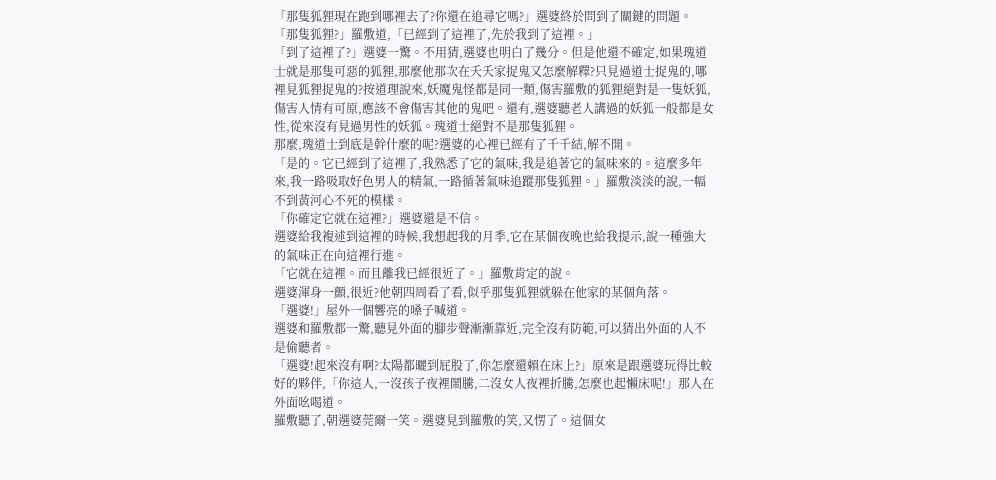「那隻狐狸現在跑到哪裡去了?你還在追尋它嗎?」選婆終於問到了關鍵的問題。
「那隻狐狸?」羅敷道,「已經到了這裡了,先於我到了這裡。」
「到了這裡了?」選婆一驚。不用猜,選婆也明白了幾分。但是他還不確定,如果瑰道士就是那隻可惡的狐狸,那麼他那次在夭夭家捉鬼又怎麼解釋?只見過道士捉鬼的,哪裡見狐狸捉鬼的?按道理說來,妖魔鬼怪都是同一類,傷害羅敷的狐狸絕對是一隻妖狐,傷害人情有可原,應該不會傷害其他的鬼吧。還有,選婆聽老人講過的妖狐一般都是女性,從來沒有見過男性的妖狐。瑰道士絕對不是那隻狐狸。
那麼,瑰道士到底是幹什麼的呢?選婆的心裡已經有了千千結,解不開。
「是的。它已經到了這裡了,我熟悉了它的氣味,我是追著它的氣味來的。這麼多年來,我一路吸取好色男人的精氣,一路循著氣味追蹤那隻狐狸。」羅敷淡淡的說,一幅不到黃河心不死的模樣。
「你確定它就在這裡?」選婆還是不信。
選婆給我複述到這裡的時候,我想起我的月季,它在某個夜晚也給我提示,說一種強大的氣味正在向這裡行進。
「它就在這裡。而且離我已經很近了。」羅敷肯定的說。
選婆渾身一顫,很近?他朝四周看了看,似乎那隻狐狸就躲在他家的某個角落。
「選婆!」屋外一個響亮的嗓子喊道。
選婆和羅敷都一驚,聽見外面的腳步聲漸漸靠近,完全沒有防範,可以猜出外面的人不是偷聽者。
「選婆!起來沒有啊?太陽都曬到屁股了,你怎麼還賴在床上?」原來是跟選婆玩得比較好的夥伴,「你這人,一沒孩子夜裡鬧騰,二沒女人夜裡折騰,怎麼也起懶床呢!」那人在外面吆喝道。
羅敷聽了,朝選婆莞爾一笑。選婆見到羅敷的笑,又愣了。這個女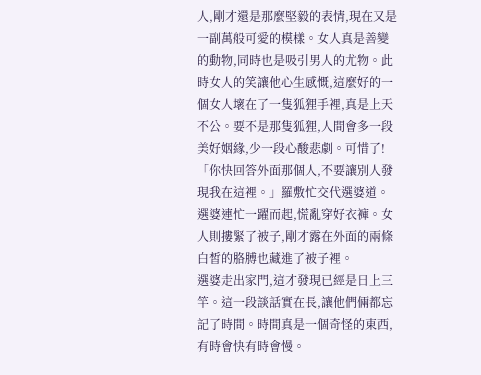人,剛才還是那麼堅毅的表情,現在又是一副萬般可愛的模樣。女人真是善變的動物,同時也是吸引男人的尤物。此時女人的笑讓他心生感慨,這麼好的一個女人壞在了一隻狐狸手裡,真是上天不公。要不是那隻狐狸,人間會多一段美好姻緣,少一段心酸悲劇。可惜了!
「你快回答外面那個人,不要讓別人發現我在這裡。」羅敷忙交代選婆道。
選婆連忙一躍而起,慌亂穿好衣褲。女人則摟緊了被子,剛才露在外面的兩條白皙的胳膊也藏進了被子裡。
選婆走出家門,這才發現已經是日上三竿。這一段談話實在長,讓他們倆都忘記了時間。時間真是一個奇怪的東西,有時會快有時會慢。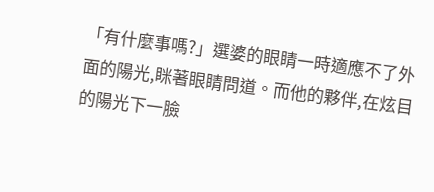「有什麼事嗎?」選婆的眼睛一時適應不了外面的陽光,眯著眼睛問道。而他的夥伴,在炫目的陽光下一臉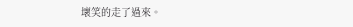壞笑的走了過來。